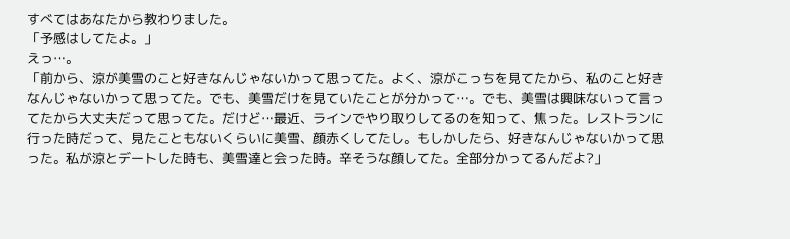すべてはあなたから教わりました。
「予感はしてたよ。」
えっ…。
「前から、涼が美雪のこと好きなんじゃないかって思ってた。よく、涼がこっちを見てたから、私のこと好きなんじゃないかって思ってた。でも、美雪だけを見ていたことが分かって…。でも、美雪は興味ないって言ってたから大丈夫だって思ってた。だけど…最近、ラインでやり取りしてるのを知って、焦った。レストランに行った時だって、見たこともないくらいに美雪、顔赤くしてたし。もしかしたら、好きなんじゃないかって思った。私が涼とデートした時も、美雪達と会った時。辛そうな顔してた。全部分かってるんだよ?」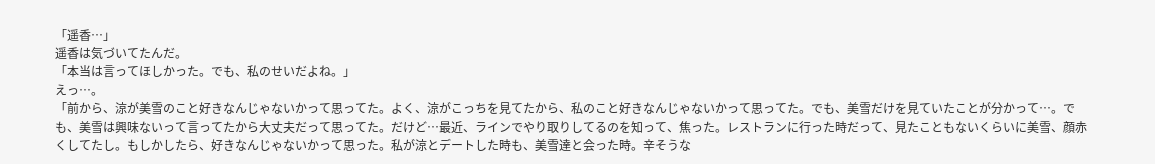「遥香…」
遥香は気づいてたんだ。
「本当は言ってほしかった。でも、私のせいだよね。」
えっ…。
「前から、涼が美雪のこと好きなんじゃないかって思ってた。よく、涼がこっちを見てたから、私のこと好きなんじゃないかって思ってた。でも、美雪だけを見ていたことが分かって…。でも、美雪は興味ないって言ってたから大丈夫だって思ってた。だけど…最近、ラインでやり取りしてるのを知って、焦った。レストランに行った時だって、見たこともないくらいに美雪、顔赤くしてたし。もしかしたら、好きなんじゃないかって思った。私が涼とデートした時も、美雪達と会った時。辛そうな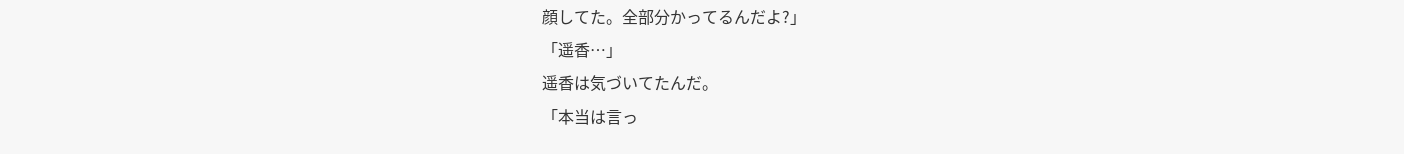顔してた。全部分かってるんだよ?」
「遥香…」
遥香は気づいてたんだ。
「本当は言っ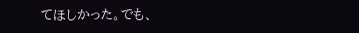てほしかった。でも、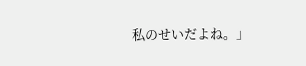私のせいだよね。」